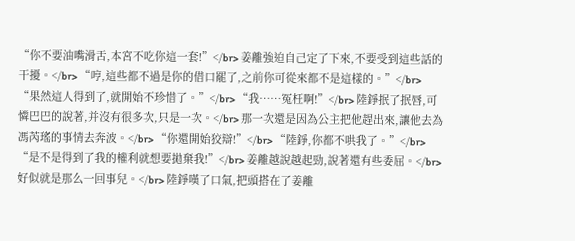“你不要油嘴滑舌,本宮不吃你這一套!”</br> 姜離強迫自己定了下來,不要受到這些話的干擾。</br> “哼,這些都不過是你的借口罷了,之前你可從來都不是這樣的。”</br> “果然這人得到了,就開始不珍惜了。”</br> “我……冤枉啊!”</br> 陸錚抿了抿唇,可憐巴巴的說著,并沒有很多次,只是一次。</br> 那一次還是因為公主把他趕出來,讓他去為馮芮瑤的事情去奔波。</br> “你還開始狡辯!”</br> “陸錚,你都不哄我了。”</br> “是不是得到了我的權利就想要拋棄我!”</br> 姜離越說越起勁,說著還有些委屈。</br> 好似就是那么一回事兒。</br> 陸錚嘆了口氣,把頭搭在了姜離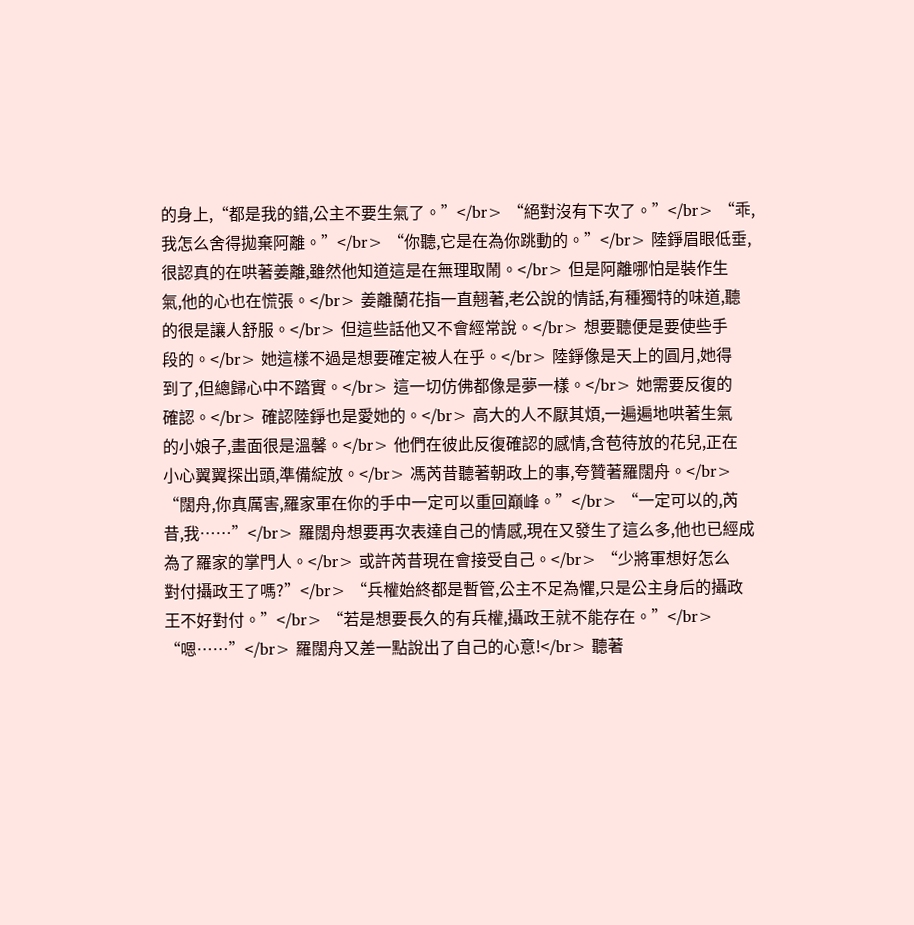的身上,“都是我的錯,公主不要生氣了。”</br> “絕對沒有下次了。”</br> “乖,我怎么舍得拋棄阿離。”</br> “你聽,它是在為你跳動的。”</br> 陸錚眉眼低垂,很認真的在哄著姜離,雖然他知道這是在無理取鬧。</br> 但是阿離哪怕是裝作生氣,他的心也在慌張。</br> 姜離蘭花指一直翹著,老公說的情話,有種獨特的味道,聽的很是讓人舒服。</br> 但這些話他又不會經常說。</br> 想要聽便是要使些手段的。</br> 她這樣不過是想要確定被人在乎。</br> 陸錚像是天上的圓月,她得到了,但總歸心中不踏實。</br> 這一切仿佛都像是夢一樣。</br> 她需要反復的確認。</br> 確認陸錚也是愛她的。</br> 高大的人不厭其煩,一遍遍地哄著生氣的小娘子,畫面很是溫馨。</br> 他們在彼此反復確認的感情,含苞待放的花兒,正在小心翼翼探出頭,準備綻放。</br> 馮芮昔聽著朝政上的事,夸贊著羅闊舟。</br> “闊舟,你真厲害,羅家軍在你的手中一定可以重回巔峰。”</br> “一定可以的,芮昔,我……”</br> 羅闊舟想要再次表達自己的情感,現在又發生了這么多,他也已經成為了羅家的掌門人。</br> 或許芮昔現在會接受自己。</br> “少將軍想好怎么對付攝政王了嗎?”</br> “兵權始終都是暫管,公主不足為懼,只是公主身后的攝政王不好對付。”</br> “若是想要長久的有兵權,攝政王就不能存在。”</br> “嗯……”</br> 羅闊舟又差一點說出了自己的心意!</br> 聽著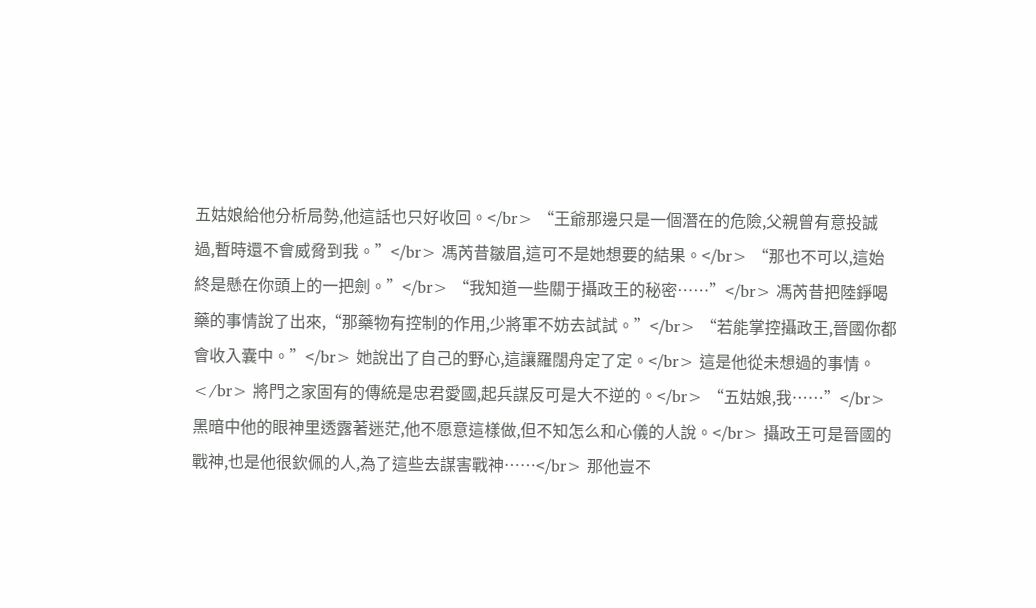五姑娘給他分析局勢,他這話也只好收回。</br> “王爺那邊只是一個潛在的危險,父親曾有意投誠過,暫時還不會威脅到我。”</br> 馮芮昔皺眉,這可不是她想要的結果。</br> “那也不可以,這始終是懸在你頭上的一把劍。”</br> “我知道一些關于攝政王的秘密……”</br> 馮芮昔把陸錚喝藥的事情說了出來,“那藥物有控制的作用,少將軍不妨去試試。”</br> “若能掌控攝政王,晉國你都會收入囊中。”</br> 她說出了自己的野心,這讓羅闊舟定了定。</br> 這是他從未想過的事情。</br> 將門之家固有的傳統是忠君愛國,起兵謀反可是大不逆的。</br> “五姑娘,我……”</br> 黑暗中他的眼神里透露著迷茫,他不愿意這樣做,但不知怎么和心儀的人說。</br> 攝政王可是晉國的戰神,也是他很欽佩的人,為了這些去謀害戰神……</br> 那他豈不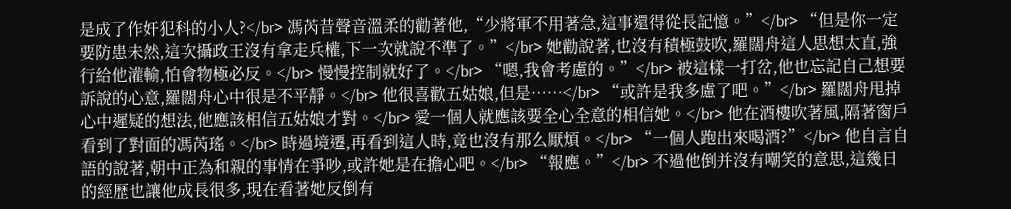是成了作奸犯科的小人?</br> 馮芮昔聲音溫柔的勸著他,“少將軍不用著急,這事還得從長記憶。”</br> “但是你一定要防患未然,這次攝政王沒有拿走兵權,下一次就說不準了。”</br> 她勸說著,也沒有積極鼓吹,羅闊舟這人思想太直,強行給他灌輸,怕會物極必反。</br> 慢慢控制就好了。</br> “嗯,我會考慮的。”</br> 被這樣一打岔,他也忘記自己想要訴說的心意,羅闊舟心中很是不平靜。</br> 他很喜歡五姑娘,但是……</br> “或許是我多慮了吧。”</br> 羅闊舟甩掉心中遲疑的想法,他應該相信五姑娘才對。</br> 愛一個人就應該要全心全意的相信她。</br> 他在酒樓吹著風,隔著窗戶看到了對面的馮芮瑤。</br> 時過境遷,再看到這人時,竟也沒有那么厭煩。</br> “一個人跑出來喝酒?”</br> 他自言自語的說著,朝中正為和親的事情在爭吵,或許她是在擔心吧。</br> “報應。”</br> 不過他倒并沒有嘲笑的意思,這幾日的經歷也讓他成長很多,現在看著她反倒有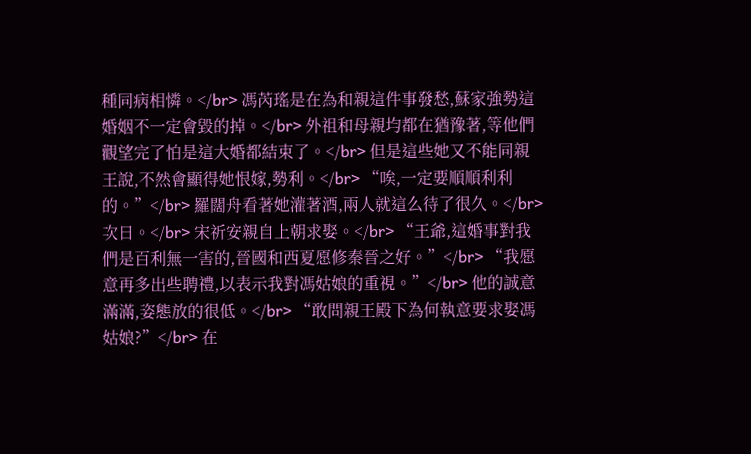種同病相憐。</br> 馮芮瑤是在為和親這件事發愁,蘇家強勢這婚姻不一定會毀的掉。</br> 外祖和母親均都在猶豫著,等他們觀望完了怕是這大婚都結束了。</br> 但是這些她又不能同親王說,不然會顯得她恨嫁,勢利。</br> “唉,一定要順順利利的。”</br> 羅闊舟看著她灌著酒,兩人就這么待了很久。</br> 次日。</br> 宋祈安親自上朝求娶。</br> “王爺,這婚事對我們是百利無一害的,晉國和西夏愿修秦晉之好。”</br> “我愿意再多出些聘禮,以表示我對馮姑娘的重視。”</br> 他的誠意滿滿,姿態放的很低。</br> “敢問親王殿下為何執意要求娶馮姑娘?”</br> 在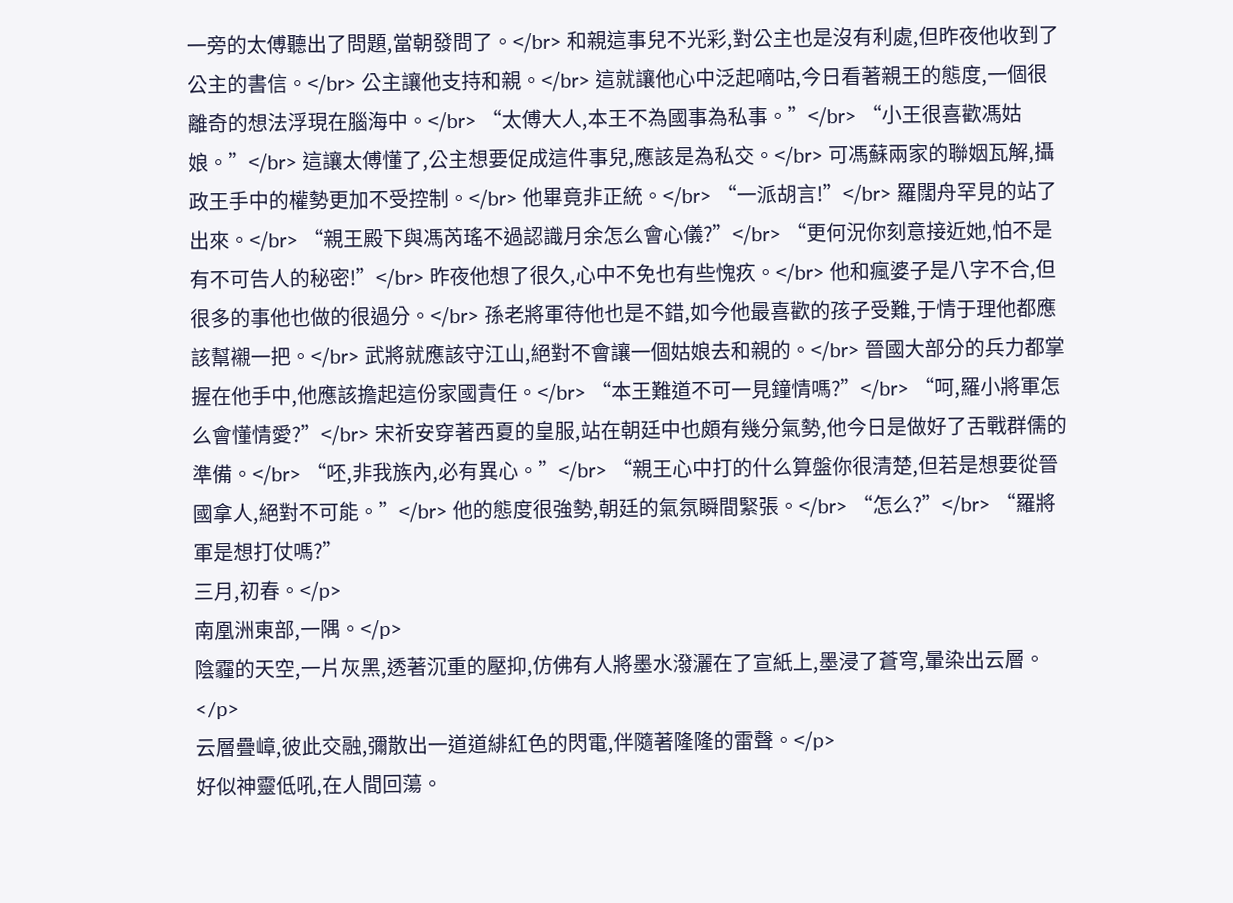一旁的太傅聽出了問題,當朝發問了。</br> 和親這事兒不光彩,對公主也是沒有利處,但昨夜他收到了公主的書信。</br> 公主讓他支持和親。</br> 這就讓他心中泛起嘀咕,今日看著親王的態度,一個很離奇的想法浮現在腦海中。</br> “太傅大人,本王不為國事為私事。”</br> “小王很喜歡馮姑娘。”</br> 這讓太傅懂了,公主想要促成這件事兒,應該是為私交。</br> 可馮蘇兩家的聯姻瓦解,攝政王手中的權勢更加不受控制。</br> 他畢竟非正統。</br> “一派胡言!”</br> 羅闊舟罕見的站了出來。</br> “親王殿下與馮芮瑤不過認識月余怎么會心儀?”</br> “更何況你刻意接近她,怕不是有不可告人的秘密!”</br> 昨夜他想了很久,心中不免也有些愧疚。</br> 他和瘋婆子是八字不合,但很多的事他也做的很過分。</br> 孫老將軍待他也是不錯,如今他最喜歡的孩子受難,于情于理他都應該幫襯一把。</br> 武將就應該守江山,絕對不會讓一個姑娘去和親的。</br> 晉國大部分的兵力都掌握在他手中,他應該擔起這份家國責任。</br> “本王難道不可一見鐘情嗎?”</br> “呵,羅小將軍怎么會懂情愛?”</br> 宋祈安穿著西夏的皇服,站在朝廷中也頗有幾分氣勢,他今日是做好了舌戰群儒的準備。</br> “呸,非我族內,必有異心。”</br> “親王心中打的什么算盤你很清楚,但若是想要從晉國拿人,絕對不可能。”</br> 他的態度很強勢,朝廷的氣氛瞬間緊張。</br> “怎么?”</br> “羅將軍是想打仗嗎?”
三月,初春。</p>
南凰洲東部,一隅。</p>
陰霾的天空,一片灰黑,透著沉重的壓抑,仿佛有人將墨水潑灑在了宣紙上,墨浸了蒼穹,暈染出云層。</p>
云層疊嶂,彼此交融,彌散出一道道緋紅色的閃電,伴隨著隆隆的雷聲。</p>
好似神靈低吼,在人間回蕩。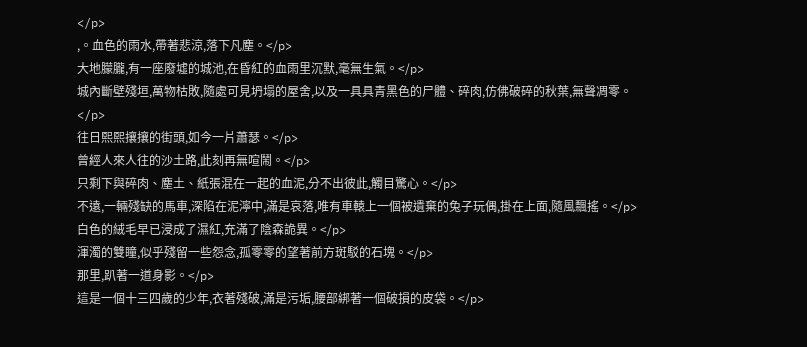</p>
,。血色的雨水,帶著悲涼,落下凡塵。</p>
大地朦朧,有一座廢墟的城池,在昏紅的血雨里沉默,毫無生氣。</p>
城內斷壁殘垣,萬物枯敗,隨處可見坍塌的屋舍,以及一具具青黑色的尸體、碎肉,仿佛破碎的秋葉,無聲凋零。</p>
往日熙熙攘攘的街頭,如今一片蕭瑟。</p>
曾經人來人往的沙土路,此刻再無喧鬧。</p>
只剩下與碎肉、塵土、紙張混在一起的血泥,分不出彼此,觸目驚心。</p>
不遠,一輛殘缺的馬車,深陷在泥濘中,滿是哀落,唯有車轅上一個被遺棄的兔子玩偶,掛在上面,隨風飄搖。</p>
白色的絨毛早已浸成了濕紅,充滿了陰森詭異。</p>
渾濁的雙瞳,似乎殘留一些怨念,孤零零的望著前方斑駁的石塊。</p>
那里,趴著一道身影。</p>
這是一個十三四歲的少年,衣著殘破,滿是污垢,腰部綁著一個破損的皮袋。</p>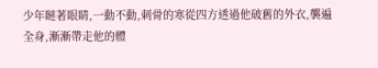少年瞇著眼睛,一動不動,刺骨的寒從四方透過他破舊的外衣,襲遍全身,漸漸帶走他的體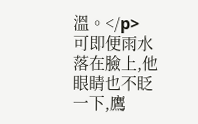溫。</p>
可即便雨水落在臉上,他眼睛也不眨一下,鷹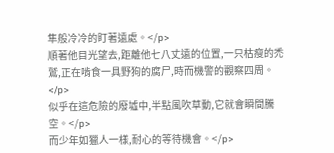隼般冷冷的盯著遠處。</p>
順著他目光望去,距離他七八丈遠的位置,一只枯瘦的禿鷲,正在啃食一具野狗的腐尸,時而機警的觀察四周。</p>
似乎在這危險的廢墟中,半點風吹草動,它就會瞬間騰空。</p>
而少年如獵人一樣,耐心的等待機會。</p>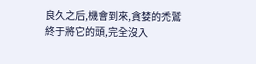良久之后,機會到來,貪婪的禿鷲終于將它的頭,完全沒入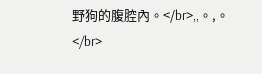野狗的腹腔內。</br>,,。,。</br>